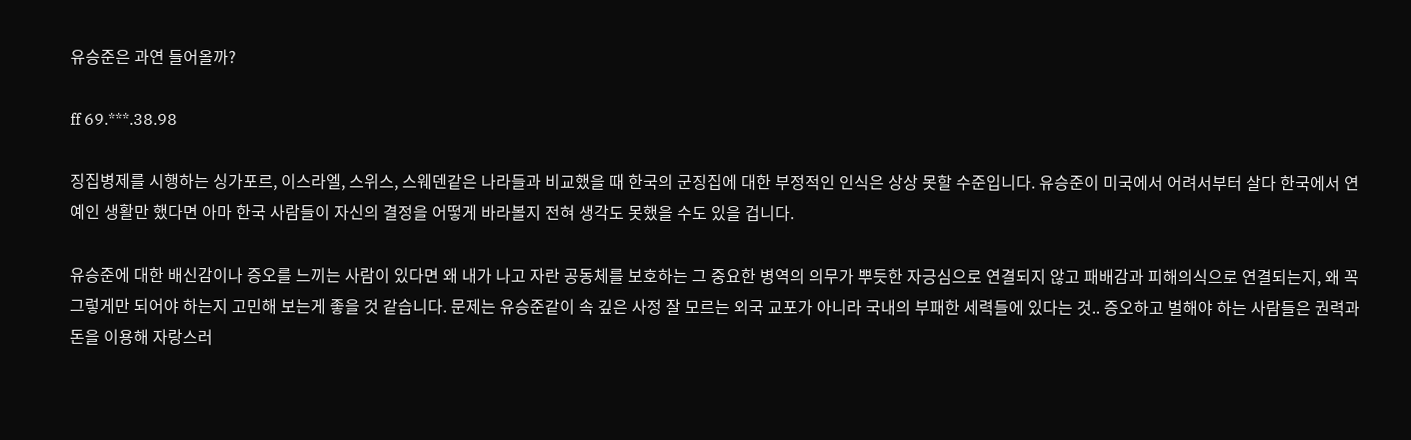유승준은 과연 들어올까?

ff 69.***.38.98

징집병제를 시행하는 싱가포르, 이스라엘, 스위스, 스웨덴같은 나라들과 비교했을 때 한국의 군징집에 대한 부정적인 인식은 상상 못할 수준입니다. 유승준이 미국에서 어려서부터 살다 한국에서 연예인 생활만 했다면 아마 한국 사람들이 자신의 결정을 어떻게 바라볼지 전혀 생각도 못했을 수도 있을 겁니다.

유승준에 대한 배신감이나 증오를 느끼는 사람이 있다면 왜 내가 나고 자란 공동체를 보호하는 그 중요한 병역의 의무가 뿌듯한 자긍심으로 연결되지 않고 패배감과 피해의식으로 연결되는지, 왜 꼭 그렇게만 되어야 하는지 고민해 보는게 좋을 것 같습니다. 문제는 유승준같이 속 깊은 사정 잘 모르는 외국 교포가 아니라 국내의 부패한 세력들에 있다는 것.. 증오하고 벌해야 하는 사람들은 권력과 돈을 이용해 자랑스러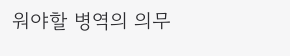워야할 병역의 의무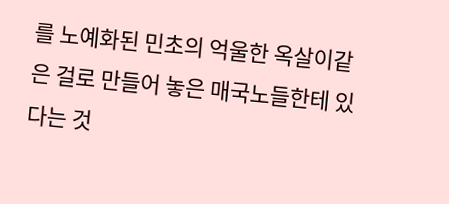를 노예화된 민초의 억울한 옥살이같은 걸로 만들어 놓은 매국노들한테 있다는 것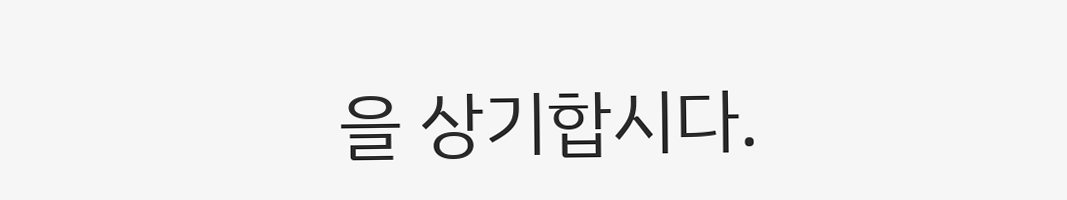을 상기합시다.